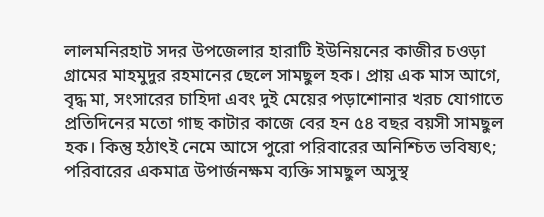লালমনিরহাট সদর উপজেলার হারাটি ইউনিয়নের কাজীর চওড়া গ্রামের মাহমুদুর রহমানের ছেলে সামছুল হক। প্রায় এক মাস আগে, বৃদ্ধ মা, সংসারের চাহিদা এবং দুই মেয়ের পড়াশোনার খরচ যোগাতে প্রতিদিনের মতো গাছ কাটার কাজে বের হন ৫৪ বছর বয়সী সামছুল হক। কিন্তু হঠাৎই নেমে আসে পুরো পরিবারের অনিশ্চিত ভবিষ্যৎ; পরিবারের একমাত্র উপার্জনক্ষম ব্যক্তি সামছুল অসুস্থ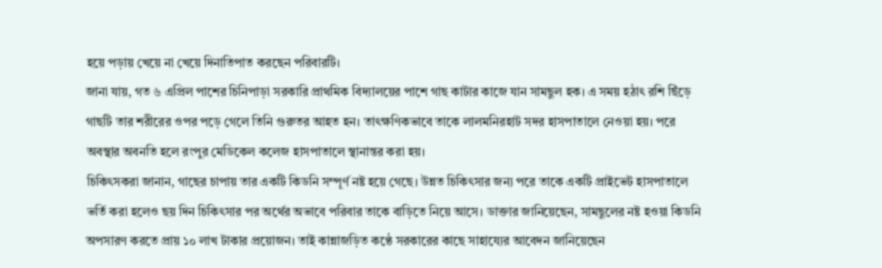হয়ে পড়ায় খেয়ে না খেয়ে দিনাতিপাত করছেন পরিবারটি।
জানা যায়, গত ৬ এপ্রিল পাশের চিনিপাড়া সরকারি প্রাথমিক বিদ্যালয়ের পাশে গাছ কাটার কাজে যান সামছুল হক। এ সময় হঠাৎ রশি ছিঁড়ে গাছটি তার শরীরের ওপর পড়ে গেলে তিনি গুরুতর আহত হন। তাৎক্ষণিকভাবে তাকে লালমনিরহাট সদর হাসপাতালে নেওয়া হয়। পরে অবস্থার অবনতি হলে রংপুর মেডিকেল কলেজ হাসপাতালে স্থানান্তর করা হয়।
চিকিৎসকরা জানান, গাছের চাপায় তার একটি কিডনি সম্পূর্ণ নষ্ট হয়ে গেছে। উন্নত চিকিৎসার জন্য পরে তাকে একটি প্রাইভেট হাসপাতালে ভর্তি করা হলেও ছয় দিন চিকিৎসার পর অর্থের অভাবে পরিবার তাকে বাড়িতে নিয়ে আসে। ডাক্তার জানিয়েছেন, সামছুলের নষ্ট হওয়া কিডনি অপসারণ করতে প্রায় ১০ লাখ টাকার প্রয়োজন। তাই কান্নাজড়িত কণ্ঠে সরকারের কাছে সাহায্যের আবেদন জানিয়েছেন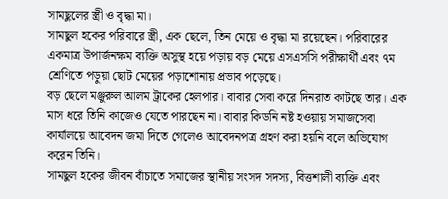সামছুলের স্ত্রী ও বৃদ্ধা মা।
সামছুল হকের পরিবারে স্ত্রী, এক ছেলে, তিন মেয়ে ও বৃদ্ধা মা রয়েছেন। পরিবারের একমাত্র উপার্জনক্ষম ব্যক্তি অসুস্থ হয়ে পড়ায় বড় মেয়ে এসএসসি পরীক্ষার্থী এবং ৭ম শ্রেণিতে পড়ুয়া ছোট মেয়ের পড়াশোনায় প্রভাব পড়েছে।
বড় ছেলে মঞ্জুরুল আলম ট্রাকের হেলপার। বাবার সেবা করে দিনরাত কাটছে তার। এক মাস ধরে তিনি কাজেও যেতে পারছেন না। বাবার কিডনি নষ্ট হওয়ায় সমাজসেবা কার্যালয়ে আবেদন জমা দিতে গেলেও আবেদনপত্র গ্রহণ করা হয়নি বলে অভিযোগ করেন তিনি।
সামছুল হকের জীবন বাঁচাতে সমাজের স্থানীয় সংসদ সদস্য, বিত্তশালী ব্যক্তি এবং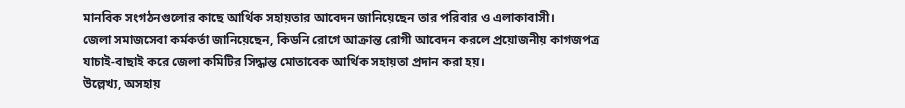মানবিক সংগঠনগুলোর কাছে আর্থিক সহায়তার আবেদন জানিয়েছেন তার পরিবার ও এলাকাবাসী।
জেলা সমাজসেবা কর্মকর্তা জানিয়েছেন, কিডনি রোগে আক্রান্ত রোগী আবেদন করলে প্রয়োজনীয় কাগজপত্র যাচাই-বাছাই করে জেলা কমিটির সিদ্ধান্ত মোতাবেক আর্থিক সহায়তা প্রদান করা হয়।
উল্লেখ্য, অসহায়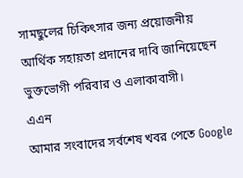সামছুলের চিকিৎসার জন্য প্রয়োজনীয় আর্থিক সহায়তা প্রদানের দাবি জানিয়েছেন ভুক্তভোগী পরিবার ও এলাকাবাসী।
এএন
আমার সংবাদের সর্বশেষ খবর পেতে Google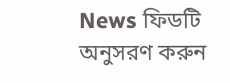News ফিডটি অনুসরণ করুন